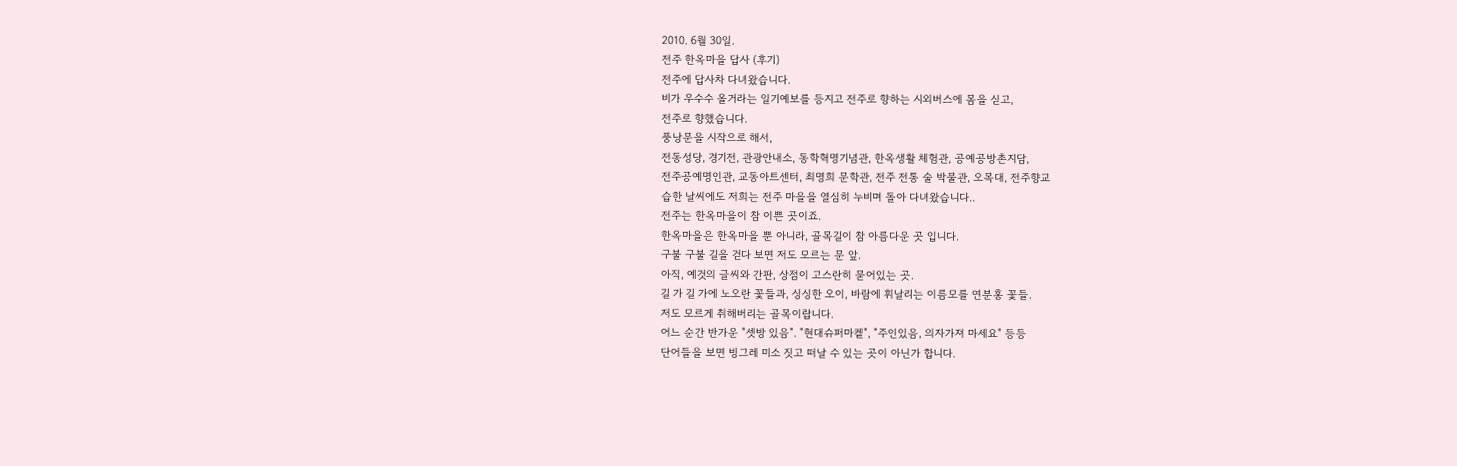2010. 6월 30일.
전주 한옥마을 답사 (후기)
전주에 답사차 다녀왔습니다.
비가 우수수 올거라는 일기예보를 등지고 전주로 향하는 시외버스에 몸을 싣고,
전주로 향했습니다.
풍낭문을 시작으로 해서,
전동성당, 경기전, 관광안내소, 동학혁명기념관, 한옥생활 체험관, 공예공방촌지담,
전주공예명인관, 교동아트센터, 최명희 문학관, 전주 전통 술 박물관, 오목대, 전주향교
습한 날씨에도 저희는 전주 마을을 열심히 누비며 돌아 다녀왔습니다..
전주는 한옥마을이 참 이쁜 곳이죠.
한옥마을은 한옥마을 뿐 아니라, 골목길이 참 아름다운 곳 입니다.
구불 구불 길을 걷다 보면 저도 모르는 문 앞.
아직, 예것의 글씨와 간판, 상점이 고스란히 묻어있는 곳.
길 가 길 가에 노오란 꽃들과, 싱싱한 오이, 바람에 휘날리는 이름모를 연분홍 꽃들.
저도 모르게 취해버리는 골목이랍니다.
어느 순간 반가운 "셋방 있음". "현대슈퍼마켙", "주인있음, 의자가져 마세요" 등등
단어들을 보면 빙그레 미소 짓고 떠날 수 있는 곳이 아닌가 합니다.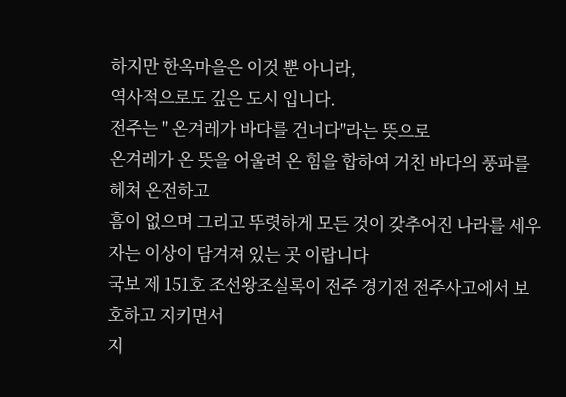하지만 한옥마을은 이것 뿐 아니라,
역사적으로도 깊은 도시 입니다.
전주는 " 온겨레가 바다를 건너다"라는 뜻으로
온겨레가 온 뜻을 어울려 온 힘을 합하여 거친 바다의 풍파를 헤쳐 온전하고
흠이 없으며 그리고 뚜렷하게 모든 것이 갖추어진 나라를 세우자는 이상이 담겨져 있는 곳 이랍니다
국보 제 151호 조선왕조실록이 전주 경기전 전주사고에서 보호하고 지키면서
지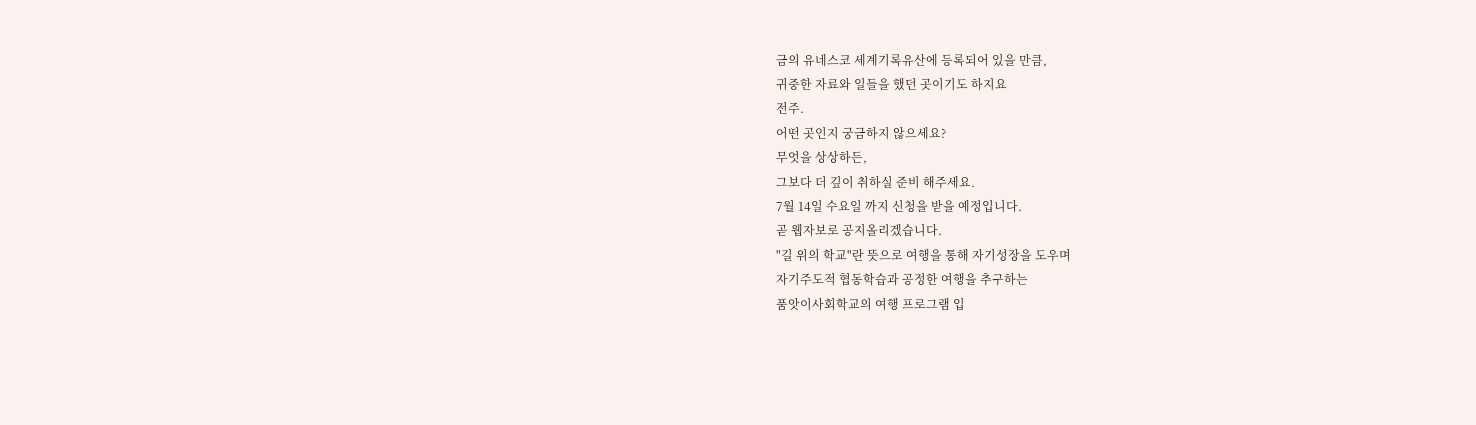금의 유네스코 세계기록유산에 등록되어 있을 만큼,
귀중한 자료와 일들을 했던 곳이기도 하지요
전주.
어떤 곳인지 궁금하지 않으세요?
무엇을 상상하든,
그보다 더 깊이 취하실 준비 해주세요.
7월 14일 수요일 까지 신청을 받을 예정입니다.
곧 웹자보로 공지올리겠습니다.
"길 위의 학교"란 뜻으로 여행을 통해 자기성장을 도우며
자기주도적 협동학습과 공정한 여행을 추구하는
품앗이사회학교의 여행 프로그램 입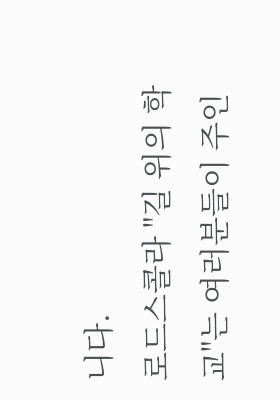니다.
로드스콜라 "길 위의 학교"는 여러분들이 주인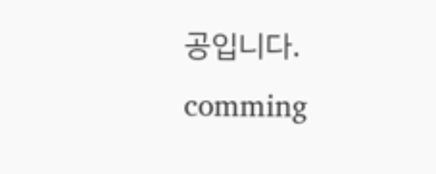공입니다.
comming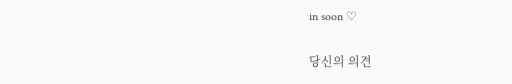in soon ♡

당신의 의견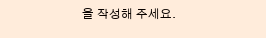을 작성해 주세요.